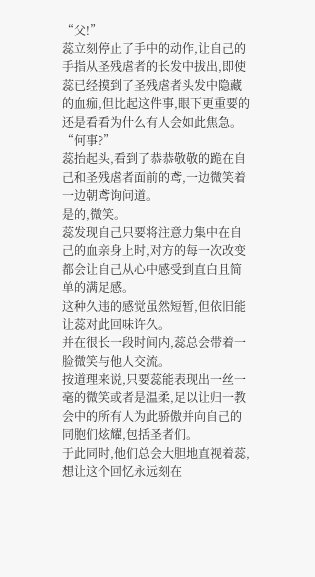“父!”
蕊立刻停止了手中的动作,让自己的手指从圣残虐者的长发中拔出,即使蕊已经摸到了圣残虐者头发中隐藏的血痂,但比起这件事,眼下更重要的还是看看为什么有人会如此焦急。
“何事?”
蕊抬起头,看到了恭恭敬敬的跪在自己和圣残虐者面前的鸢,一边微笑着一边朝鸢询问道。
是的,微笑。
蕊发现自己只要将注意力集中在自己的血亲身上时,对方的每一次改变都会让自己从心中感受到直白且简单的满足感。
这种久违的感觉虽然短暂,但依旧能让蕊对此回味许久。
并在很长一段时间内,蕊总会带着一脸微笑与他人交流。
按道理来说,只要蕊能表现出一丝一毫的微笑或者是温柔,足以让归一教会中的所有人为此骄傲并向自己的同胞们炫耀,包括圣者们。
于此同时,他们总会大胆地直视着蕊,想让这个回忆永远刻在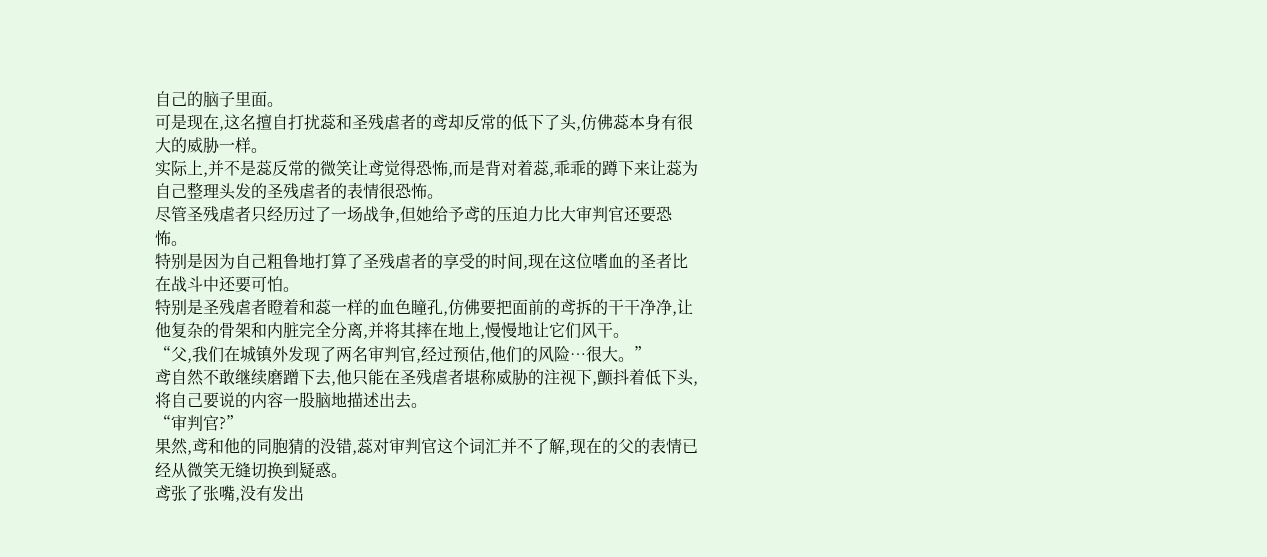自己的脑子里面。
可是现在,这名擅自打扰蕊和圣残虐者的鸢却反常的低下了头,仿佛蕊本身有很大的威胁一样。
实际上,并不是蕊反常的微笑让鸢觉得恐怖,而是背对着蕊,乖乖的蹲下来让蕊为自己整理头发的圣残虐者的表情很恐怖。
尽管圣残虐者只经历过了一场战争,但她给予鸢的压迫力比大审判官还要恐怖。
特别是因为自己粗鲁地打算了圣残虐者的享受的时间,现在这位嗜血的圣者比在战斗中还要可怕。
特别是圣残虐者瞪着和蕊一样的血色瞳孔,仿佛要把面前的鸢拆的干干净净,让他复杂的骨架和内脏完全分离,并将其摔在地上,慢慢地让它们风干。
“父,我们在城镇外发现了两名审判官,经过预估,他们的风险…很大。”
鸢自然不敢继续磨蹭下去,他只能在圣残虐者堪称威胁的注视下,颤抖着低下头,将自己要说的内容一股脑地描述出去。
“审判官?”
果然,鸢和他的同胞猜的没错,蕊对审判官这个词汇并不了解,现在的父的表情已经从微笑无缝切换到疑惑。
鸢张了张嘴,没有发出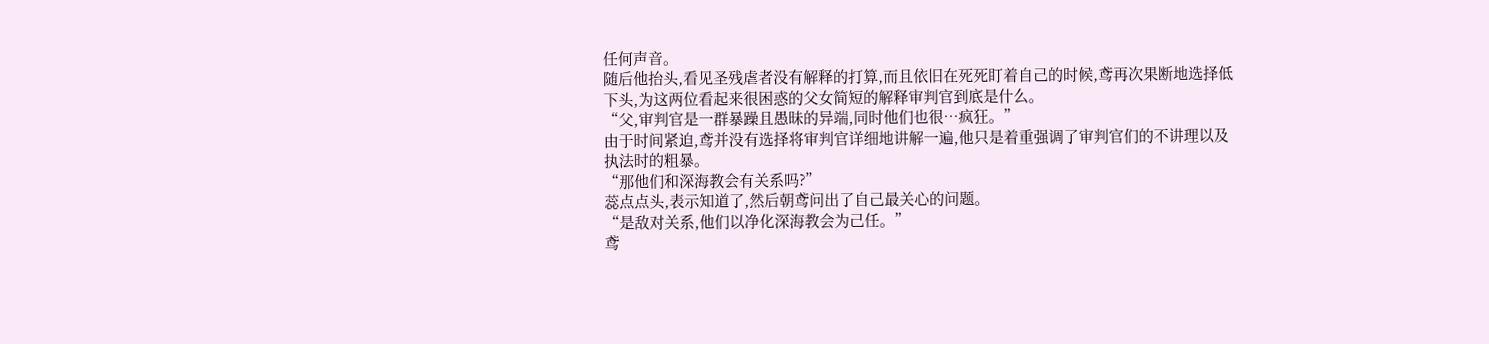任何声音。
随后他抬头,看见圣残虐者没有解释的打算,而且依旧在死死盯着自己的时候,鸢再次果断地选择低下头,为这两位看起来很困惑的父女简短的解释审判官到底是什么。
“父,审判官是一群暴躁且愚昧的异端,同时他们也很…疯狂。”
由于时间紧迫,鸢并没有选择将审判官详细地讲解一遍,他只是着重强调了审判官们的不讲理以及执法时的粗暴。
“那他们和深海教会有关系吗?”
蕊点点头,表示知道了,然后朝鸢问出了自己最关心的问题。
“是敌对关系,他们以净化深海教会为己任。”
鸢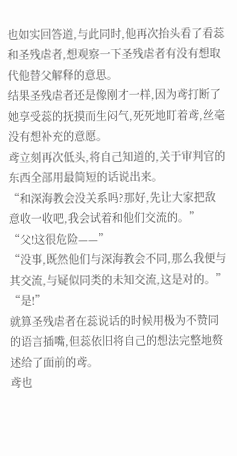也如实回答道,与此同时,他再次抬头看了看蕊和圣残虐者,想观察一下圣残虐者有没有想取代他替父解释的意思。
结果圣残虐者还是像刚才一样,因为鸢打断了她享受蕊的抚摸而生闷气,死死地盯着鸢,丝毫没有想补充的意愿。
鸢立刻再次低头,将自己知道的,关于审判官的东西全部用最简短的话说出来。
“和深海教会没关系吗?那好,先让大家把敌意收一收吧,我会试着和他们交流的。”
“父!这很危险——”
“没事,既然他们与深海教会不同,那么我便与其交流,与疑似同类的未知交流,这是对的。”
“是!”
就算圣残虐者在蕊说话的时候用极为不赞同的语言插嘴,但蕊依旧将自己的想法完整地赘述给了面前的鸢。
鸢也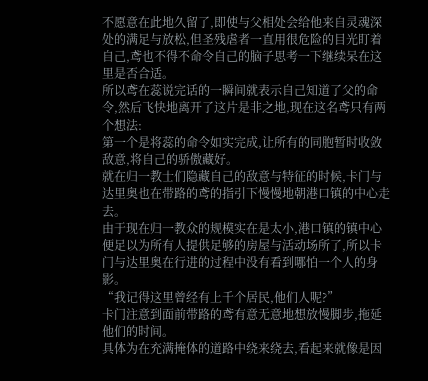不愿意在此地久留了,即使与父相处会给他来自灵魂深处的满足与放松,但圣残虐者一直用很危险的目光盯着自己,鸢也不得不命令自己的脑子思考一下继续呆在这里是否合适。
所以鸢在蕊说完话的一瞬间就表示自己知道了父的命令,然后飞快地离开了这片是非之地,现在这名鸢只有两个想法:
第一个是将蕊的命令如实完成,让所有的同胞暂时收敛敌意,将自己的骄傲藏好。
就在归一教士们隐藏自己的敌意与特征的时候,卡门与达里奥也在带路的鸢的指引下慢慢地朝港口镇的中心走去。
由于现在归一教众的规模实在是太小,港口镇的镇中心便足以为所有人提供足够的房屋与活动场所了,所以卡门与达里奥在行进的过程中没有看到哪怕一个人的身影。
“我记得这里曾经有上千个居民,他们人呢?”
卡门注意到面前带路的鸢有意无意地想放慢脚步,拖延他们的时间。
具体为在充满掩体的道路中绕来绕去,看起来就像是因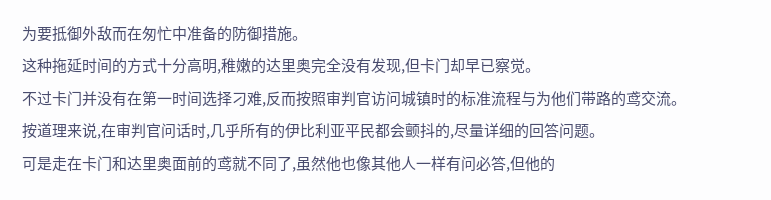为要抵御外敌而在匆忙中准备的防御措施。
这种拖延时间的方式十分高明,稚嫩的达里奥完全没有发现,但卡门却早已察觉。
不过卡门并没有在第一时间选择刁难,反而按照审判官访问城镇时的标准流程与为他们带路的鸢交流。
按道理来说,在审判官问话时,几乎所有的伊比利亚平民都会颤抖的,尽量详细的回答问题。
可是走在卡门和达里奥面前的鸢就不同了,虽然他也像其他人一样有问必答,但他的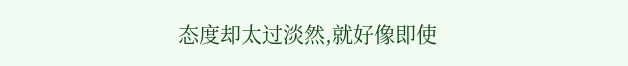态度却太过淡然,就好像即使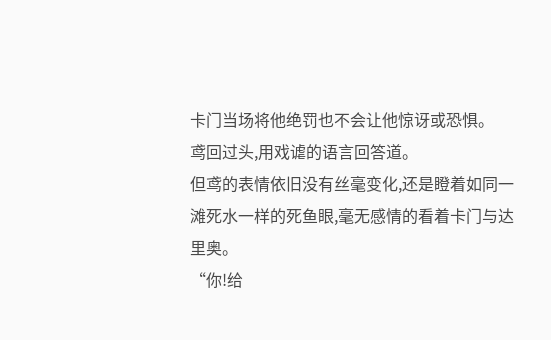卡门当场将他绝罚也不会让他惊讶或恐惧。
鸢回过头,用戏谑的语言回答道。
但鸢的表情依旧没有丝毫变化,还是瞪着如同一滩死水一样的死鱼眼,毫无感情的看着卡门与达里奥。
“你!给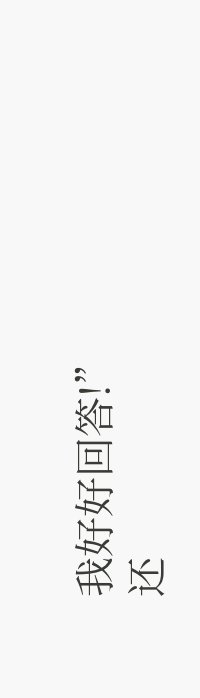我好好回答!”
还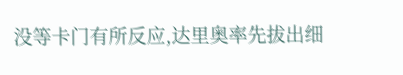没等卡门有所反应,达里奥率先拔出细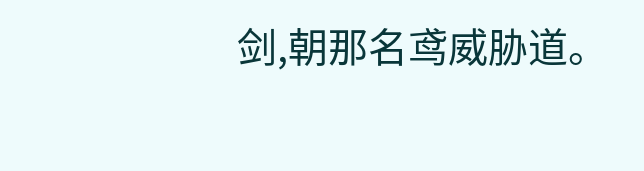剑,朝那名鸢威胁道。